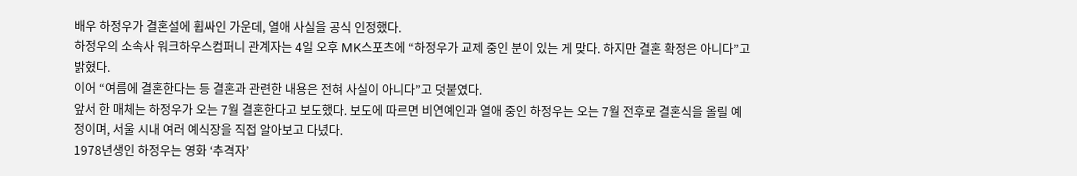배우 하정우가 결혼설에 휩싸인 가운데, 열애 사실을 공식 인정했다.
하정우의 소속사 워크하우스컴퍼니 관계자는 4일 오후 MK스포츠에 “하정우가 교제 중인 분이 있는 게 맞다. 하지만 결혼 확정은 아니다”고 밝혔다.
이어 “여름에 결혼한다는 등 결혼과 관련한 내용은 전혀 사실이 아니다”고 덧붙였다.
앞서 한 매체는 하정우가 오는 7월 결혼한다고 보도했다. 보도에 따르면 비연예인과 열애 중인 하정우는 오는 7월 전후로 결혼식을 올릴 예정이며, 서울 시내 여러 예식장을 직접 알아보고 다녔다.
1978년생인 하정우는 영화 ‘추격자’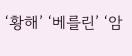‘황해’ ‘베를린’ ‘암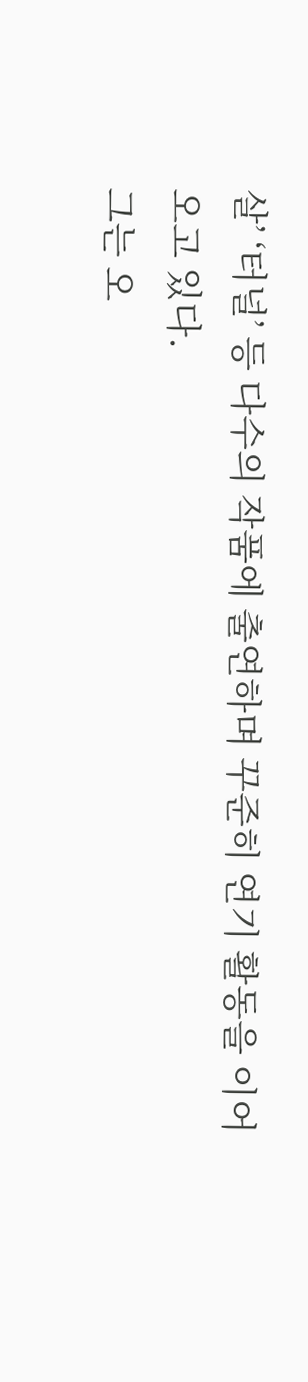살’ ‘터널’ 등 다수의 작품에 출연하며 꾸준히 연기 활동을 이어오고 있다.
그는 오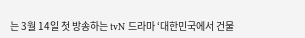는 3월 14일 첫 방송하는 tvN 드라마 ‘대한민국에서 건물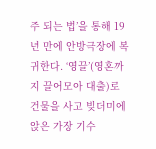주 되는 법’을 통해 19년 만에 안방극장에 복귀한다. ‘영끌’(영혼까지 끌어모아 대출)로 건물을 사고 빚더미에 앉은 가장 기수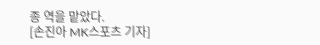종 역을 맡았다.
[손진아 MK스포츠 기자]